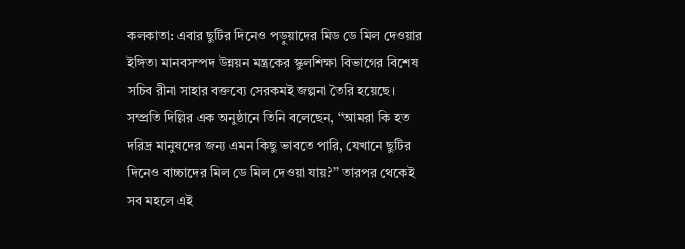কলকাতা: এবার ছুটির দিনেও পড়ুয়াদের মিড ডে মিল দেওয়ার ইঙ্গিত৷ মানবসম্পদ উন্নয়ন মন্ত্রকের স্কুলশিক্ষা বিভাগের বিশেষ সচিব রীনা সাহার বক্তব্যে সেরকমই জল্পনা তৈরি হয়েছে। সম্প্রতি দিল্লির এক অনুষ্ঠানে তিনি বলেছেন, ‘‘আমরা কি হত দরিদ্র মানুষদের জন্য এমন কিছু ভাবতে পারি, যেখানে ছুটির দিনেও বাচ্চাদের মিল ডে মিল দেওয়া যায়?’’ তারপর থেকেই সব মহলে এই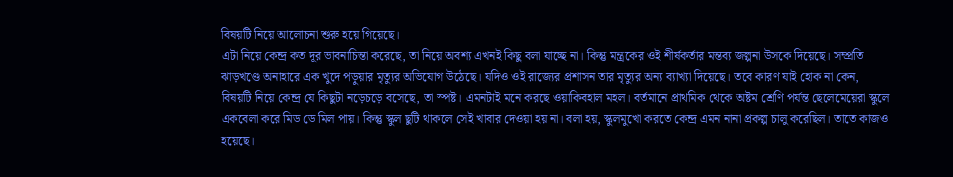বিষয়টি নিয়ে আলোচনা শুরু হয়ে গিয়েছে।
এটা নিয়ে কেন্দ্র কত দূর ভাবনাচিন্তা করেছে, তা নিয়ে অবশ্য এখনই কিছু বলা যাচ্ছে না। কিন্তু মন্ত্রকের ওই শীর্ষকর্তার মন্তব্য জল্পনা উসকে দিয়েছে। সম্প্রতি ঝাড়খণ্ডে অনাহারে এক খুদে পড়ুয়ার মৃত্যুর অভিযোগ উঠেছে। যদিও ওই রাজ্যের প্রশাসন তার মৃত্যুর অন্য ব্যাখ্যা দিয়েছে। তবে কারণ যাই হোক না কেন, বিষয়টি নিয়ে কেন্দ্র যে কিছুটা নড়েচড়ে বসেছে, তা স্পষ্ট। এমনটাই মনে করছে ওয়াকিবহাল মহল। বর্তমানে প্রাথমিক থেকে অষ্টম শ্রেণি পর্যন্ত ছেলেমেয়েরা স্কুলে একবেলা করে মিড ডে মিল পায়। কিন্তু স্কুল ছুটি থাকলে সেই খাবার দেওয়া হয় না। বলা হয়, স্কুলমুখো করতে কেন্দ্র এমন নানা প্রকল্প চালু করেছিল। তাতে কাজও হয়েছে।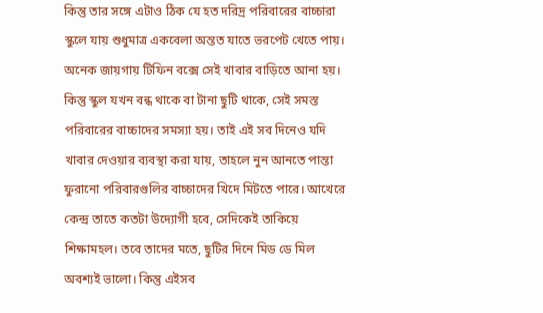কিন্তু তার সঙ্গে এটাও ঠিক যে হত দরিদ্র পরিবারের বাচ্চারা স্কুলে যায় শুধুমাত্র একবেলা অন্তত যাতে ভরপেট খেতে পায়।
অনেক জায়গায় টিফিন বক্সে সেই খাবার বাড়িতে আনা হয়। কিন্তু স্কুল যখন বন্ধ থাকে বা টানা ছুটি থাকে, সেই সমস্ত পরিবারের বাচ্চাদের সমস্যা হয়। তাই এই সব দিনেও যদি খাবার দেওয়ার ব্যবস্থা করা যায়, তাহলে নুন আনতে পান্তা ফুরানো পরিবারগুলির বাচ্চাদের খিদে মিটতে পারে। আখেরে কেন্দ্র তাতে কতটা উদ্যোগী হবে, সেদিকেই তাকিয়ে শিক্ষামহল। তবে তাদের মতে, ছুটির দিনে মিড ডে মিল অবশ্যই ভালো। কিন্তু এইসব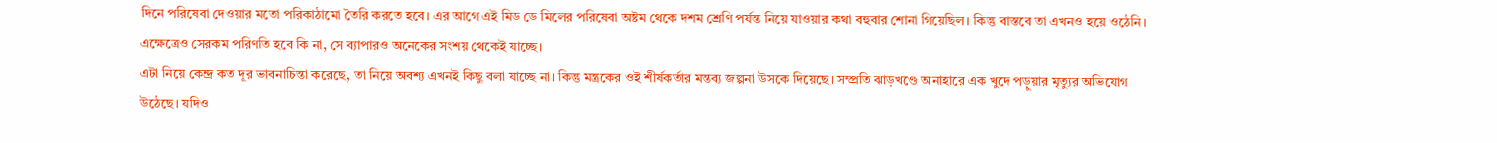দিনে পরিষেবা দেওয়ার মতো পরিকাঠামো তৈরি করতে হবে। এর আগে এই মিড ডে মিলের পরিষেবা অষ্টম থেকে দশম শ্রেণি পর্যন্ত নিয়ে যাওয়ার কথা বহুবার শোনা গিয়েছিল। কিন্তু বাস্তবে তা এখনও হয়ে ওঠেনি। এক্ষেত্রেও সেরকম পরিণতি হবে কি না, সে ব্যাপারও অনেকের সংশয় থেকেই যাচ্ছে।
এটা নিয়ে কেন্দ্র কত দূর ভাবনাচিন্তা করেছে, তা নিয়ে অবশ্য এখনই কিছু বলা যাচ্ছে না। কিন্তু মন্ত্রকের ওই শীর্ষকর্তার মন্তব্য জল্পনা উসকে দিয়েছে। সম্প্রতি ঝাড়খণ্ডে অনাহারে এক খুদে পড়ুয়ার মৃত্যুর অভিযোগ উঠেছে। যদিও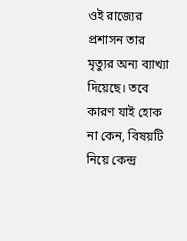ওই রাজ্যের প্রশাসন তার মৃত্যুর অন্য ব্যাখ্যা দিয়েছে। তবে কারণ যাই হোক না কেন, বিষয়টি নিয়ে কেন্দ্র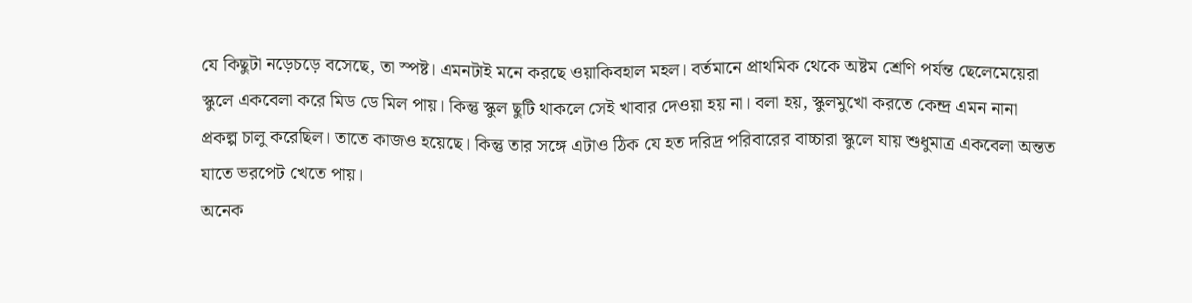যে কিছুটা নড়েচড়ে বসেছে, তা স্পষ্ট। এমনটাই মনে করছে ওয়াকিবহাল মহল। বর্তমানে প্রাথমিক থেকে অষ্টম শ্রেণি পর্যন্ত ছেলেমেয়েরা স্কুলে একবেলা করে মিড ডে মিল পায়। কিন্তু স্কুল ছুটি থাকলে সেই খাবার দেওয়া হয় না। বলা হয়, স্কুলমুখো করতে কেন্দ্র এমন নানা প্রকল্প চালু করেছিল। তাতে কাজও হয়েছে। কিন্তু তার সঙ্গে এটাও ঠিক যে হত দরিদ্র পরিবারের বাচ্চারা স্কুলে যায় শুধুমাত্র একবেলা অন্তত যাতে ভরপেট খেতে পায়।
অনেক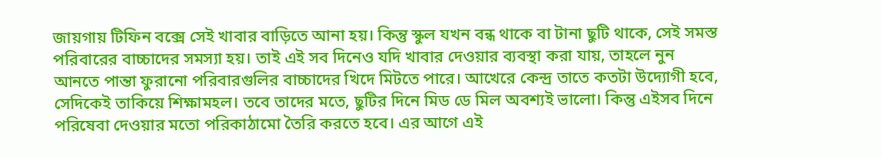জায়গায় টিফিন বক্সে সেই খাবার বাড়িতে আনা হয়। কিন্তু স্কুল যখন বন্ধ থাকে বা টানা ছুটি থাকে, সেই সমস্ত পরিবারের বাচ্চাদের সমস্যা হয়। তাই এই সব দিনেও যদি খাবার দেওয়ার ব্যবস্থা করা যায়, তাহলে নুন আনতে পান্তা ফুরানো পরিবারগুলির বাচ্চাদের খিদে মিটতে পারে। আখেরে কেন্দ্র তাতে কতটা উদ্যোগী হবে, সেদিকেই তাকিয়ে শিক্ষামহল। তবে তাদের মতে, ছুটির দিনে মিড ডে মিল অবশ্যই ভালো। কিন্তু এইসব দিনে পরিষেবা দেওয়ার মতো পরিকাঠামো তৈরি করতে হবে। এর আগে এই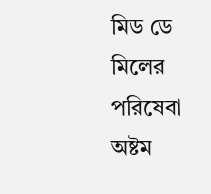মিড ডে মিলের পরিষেবা অষ্টম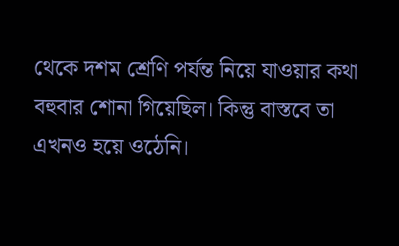থেকে দশম শ্রেণি পর্যন্ত নিয়ে যাওয়ার কথা বহুবার শোনা গিয়েছিল। কিন্তু বাস্তবে তা এখনও হয়ে ওঠেনি।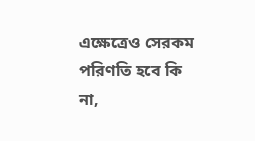এক্ষেত্রেও সেরকম পরিণতি হবে কি না,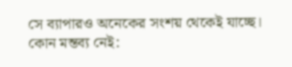সে ব্যাপারও অনেকের সংশয় থেকেই যাচ্ছে।
কোন মন্তব্য নেই: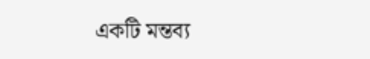একটি মন্তব্য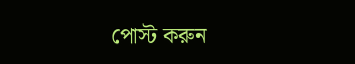পোস্ট করুন